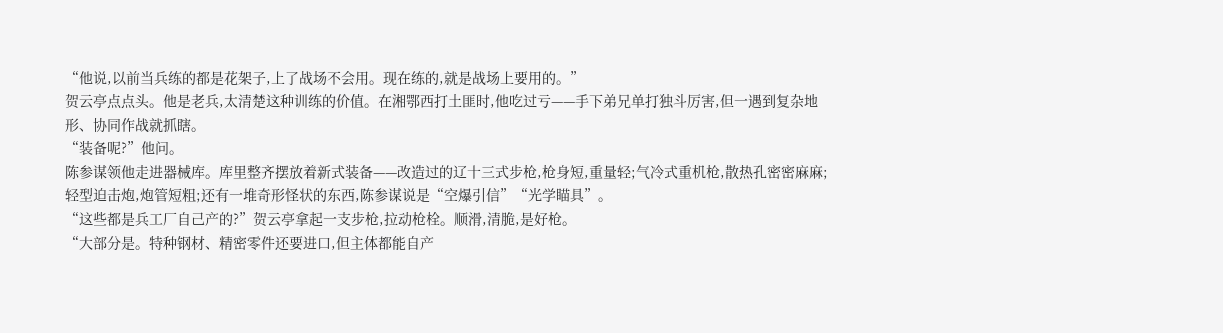“他说,以前当兵练的都是花架子,上了战场不会用。现在练的,就是战场上要用的。”
贺云亭点点头。他是老兵,太清楚这种训练的价值。在湘鄂西打土匪时,他吃过亏——手下弟兄单打独斗厉害,但一遇到复杂地形、协同作战就抓瞎。
“装备呢?”他问。
陈参谋领他走进器械库。库里整齐摆放着新式装备——改造过的辽十三式步枪,枪身短,重量轻;气冷式重机枪,散热孔密密麻麻;轻型迫击炮,炮管短粗;还有一堆奇形怪状的东西,陈参谋说是“空爆引信”“光学瞄具”。
“这些都是兵工厂自己产的?”贺云亭拿起一支步枪,拉动枪栓。顺滑,清脆,是好枪。
“大部分是。特种钢材、精密零件还要进口,但主体都能自产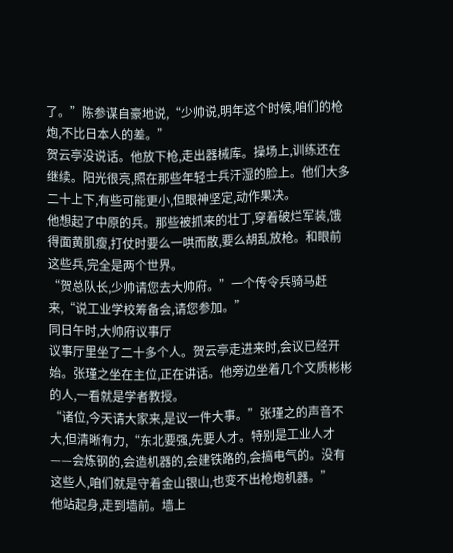了。”陈参谋自豪地说,“少帅说,明年这个时候,咱们的枪炮,不比日本人的差。”
贺云亭没说话。他放下枪,走出器械库。操场上,训练还在继续。阳光很亮,照在那些年轻士兵汗湿的脸上。他们大多二十上下,有些可能更小,但眼神坚定,动作果决。
他想起了中原的兵。那些被抓来的壮丁,穿着破烂军装,饿得面黄肌瘦,打仗时要么一哄而散,要么胡乱放枪。和眼前这些兵,完全是两个世界。
“贺总队长,少帅请您去大帅府。”一个传令兵骑马赶来,“说工业学校筹备会,请您参加。”
同日午时,大帅府议事厅
议事厅里坐了二十多个人。贺云亭走进来时,会议已经开始。张瑾之坐在主位,正在讲话。他旁边坐着几个文质彬彬的人,一看就是学者教授。
“诸位,今天请大家来,是议一件大事。”张瑾之的声音不大,但清晰有力,“东北要强,先要人才。特别是工业人才——会炼钢的,会造机器的,会建铁路的,会搞电气的。没有这些人,咱们就是守着金山银山,也变不出枪炮机器。”
他站起身,走到墙前。墙上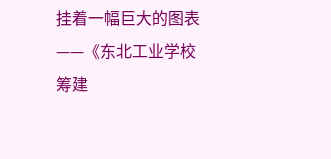挂着一幅巨大的图表——《东北工业学校筹建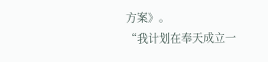方案》。
“我计划在奉天成立一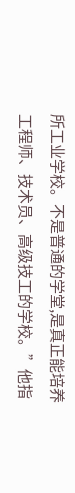所工业学校。不是普通的学堂,是真正能培养工程师、技术员、高级技工的学校。”他指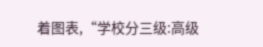着图表,“学校分三级:高级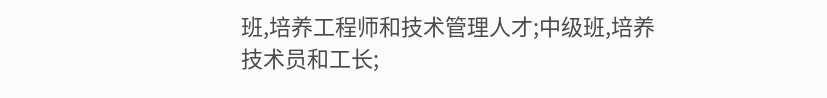班,培养工程师和技术管理人才;中级班,培养技术员和工长;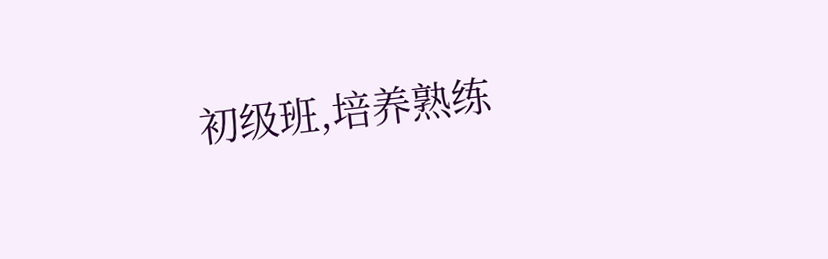初级班,培养熟练